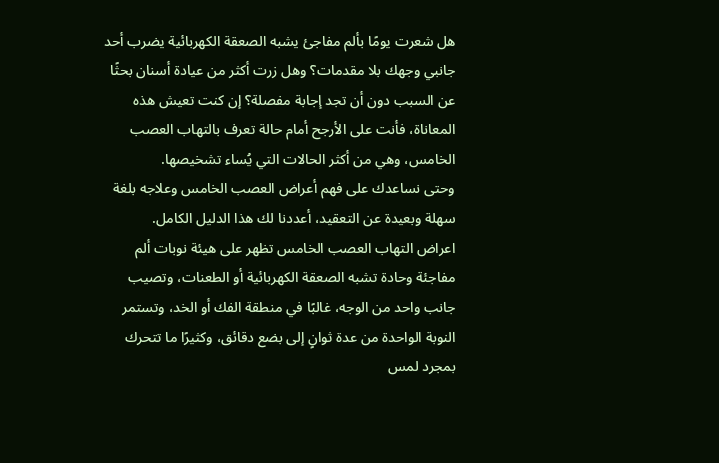هل شعرت يومًا بألم مفاجئ يشبه الصعقة الكهربائية يضرب أحد جانبي وجهك بلا مقدمات؟ وهل زرت أكثر من عيادة أسنان بحثًا عن السبب دون أن تجد إجابة مفصلة؟ إن كنت تعيش هذه المعاناة، فأنت على الأرجح أمام حالة تعرف بالتهاب العصب الخامس، وهي من أكثر الحالات التي يُساء تشخيصها.
وحتى نساعدك على فهم أعراض العصب الخامس وعلاجه بلغة سهلة وبعيدة عن التعقيد، أعددنا لك هذا الدليل الكامل.
اعراض التهاب العصب الخامس تظهر على هيئة نوبات ألم مفاجئة وحادة تشبه الصعقة الكهربائية أو الطعنات، وتصيب جانب واحد من الوجه، غالبًا في منطقة الفك أو الخد، وتستمر النوبة الواحدة من عدة ثوانٍ إلى بضع دقائق، وكثيرًا ما تتحرك بمجرد لمس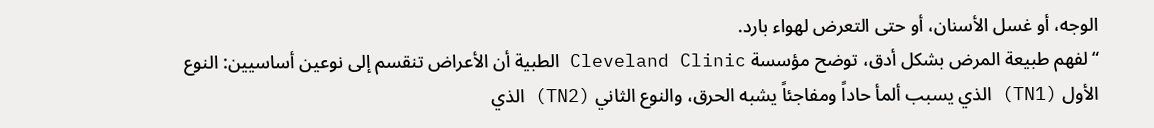الوجه، أو غسل الأسنان، أو حتى التعرض لهواء بارد.
“لفهم طبيعة المرض بشكل أدق، توضح مؤسسة Cleveland Clinic الطبية أن الأعراض تنقسم إلى نوعين أساسيين: النوع الأول (TN1) الذي يسبب ألمأ حاداً ومفاجئاً يشبه الحرق، والنوع الثاني (TN2) الذي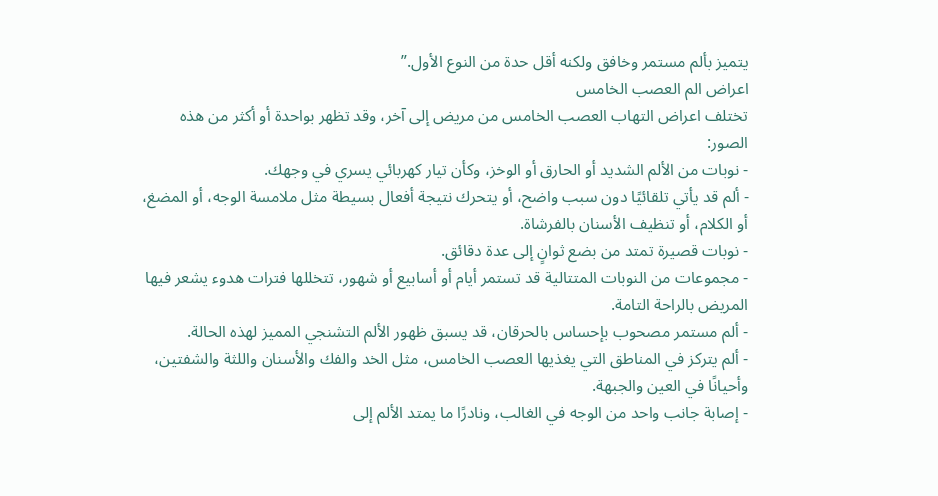يتميز بألم مستمر وخافق ولكنه أقل حدة من النوع الأول.”
اعراض الم العصب الخامس
تختلف اعراض التهاب العصب الخامس من مريض إلى آخر، وقد تظهر بواحدة أو أكثر من هذه الصور:
- نوبات من الألم الشديد أو الحارق أو الوخز، وكأن تيار كهربائي يسري في وجهك.
- ألم قد يأتي تلقائيًا دون سبب واضح، أو يتحرك نتيجة أفعال بسيطة مثل ملامسة الوجه، أو المضغ، أو الكلام، أو تنظيف الأسنان بالفرشاة.
- نوبات قصيرة تمتد من بضع ثوانٍ إلى عدة دقائق.
- مجموعات من النوبات المتتالية قد تستمر أيام أو أسابيع أو شهور، تتخللها فترات هدوء يشعر فيها المريض بالراحة التامة.
- ألم مستمر مصحوب بإحساس بالحرقان، قد يسبق ظهور الألم التشنجي المميز لهذه الحالة.
- ألم يتركز في المناطق التي يغذيها العصب الخامس، مثل الخد والفك والأسنان واللثة والشفتين، وأحيانًا في العين والجبهة.
- إصابة جانب واحد من الوجه في الغالب، ونادرًا ما يمتد الألم إلى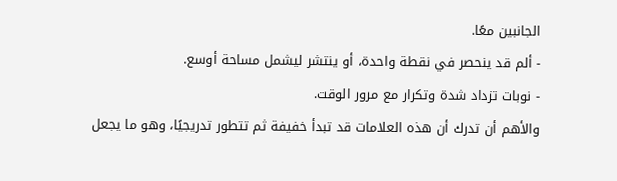الجانبين معًا.
- ألم قد ينحصر في نقطة واحدة، أو ينتشر ليشمل مساحة أوسع.
- نوبات تزداد شدة وتكرار مع مرور الوقت.
والأهم أن تدرك أن هذه العلامات قد تبدأ خفيفة ثم تتطور تدريجيًا، وهو ما يجعل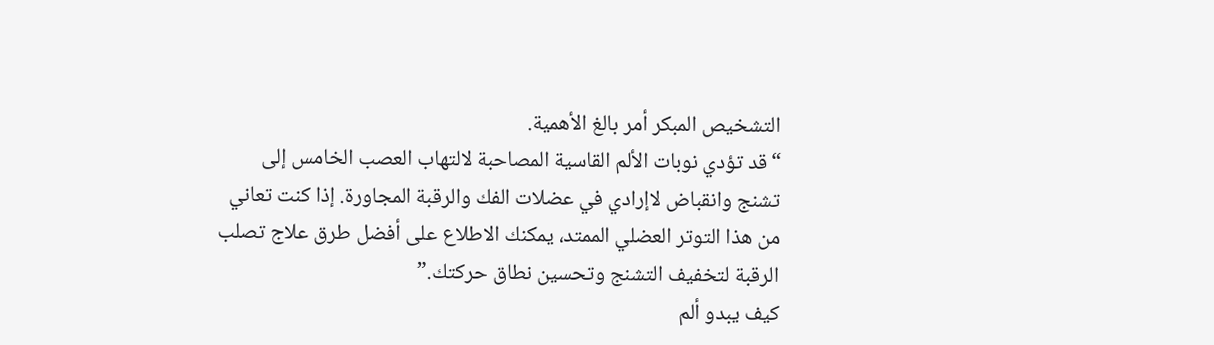التشخيص المبكر أمر بالغ الأهمية.
“قد تؤدي نوبات الألم القاسية المصاحبة لالتهاب العصب الخامس إلى تشنج وانقباض لاإرادي في عضلات الفك والرقبة المجاورة. إذا كنت تعاني من هذا التوتر العضلي الممتد، يمكنك الاطلاع على أفضل طرق علاج تصلب الرقبة لتخفيف التشنج وتحسين نطاق حركتك.”
كيف يبدو ألم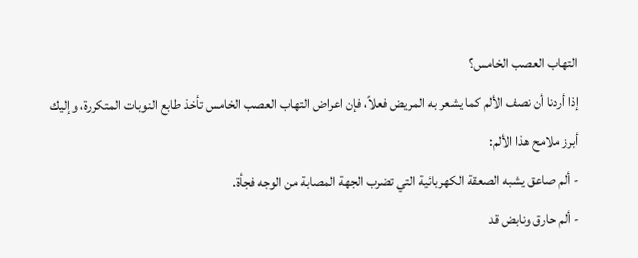التهاب العصب الخامس؟
إذا أردنا أن نصف الألم كما يشعر به المريض فعلاً، فإن اعراض التهاب العصب الخامس تأخذ طابع النوبات المتكررة، وإليك أبرز ملامح هذا الألم:
- ألم صاعق يشبه الصعقة الكهربائية التي تضرب الجهة المصابة من الوجه فجأة.
- ألم حارق ونابض قد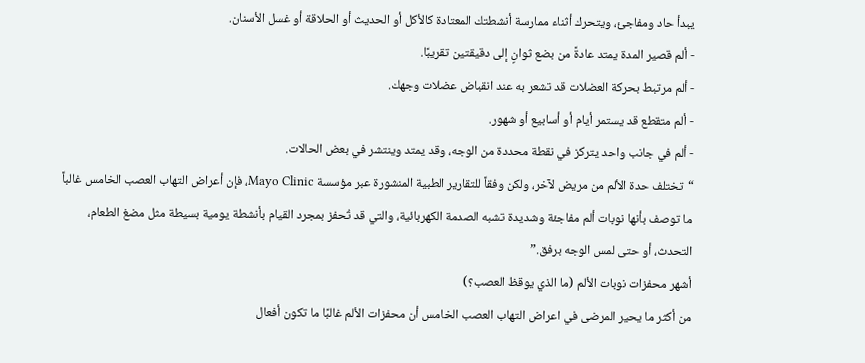يبدأ حاد ومفاجئ، ويتحرك أثناء ممارسة أنشطتك المعتادة كالأكل أو الحديث أو الحلاقة أو غسل الأسنان.
- ألم قصير المدة يمتد عادةً من بضع ثوانٍ إلى دقيقتين تقريبًا.
- ألم مرتبط بحركة العضلات قد تشعر به عند انقباض عضلات وجهك.
- ألم متقطع قد يستمر أيام أو أسابيع أو شهور.
- ألم في جانب واحد يتركز في نقطة محددة من الوجه، وقد يمتد وينتشر في بعض الحالات.
“تختلف حدة الألم من مريض لآخر، ولكن وفقاً للتقارير الطبية المنشورة عبر مؤسسة Mayo Clinic، فإن أعراض التهاب العصب الخامس غالباً ما توصف بأنها نوبات ألم مفاجئة وشديدة تشبه الصدمة الكهربائية، والتي قد تُحفز بمجرد القيام بأنشطة يومية بسيطة مثل مضغ الطعام، التحدث، أو حتى لمس الوجه برفق.”
أشهر محفزات نوبات الألم (ما الذي يوقظ العصب؟)
من أكثر ما يحير المرضى في اعراض التهاب العصب الخامس أن محفزات الألم غالبًا ما تكون أفعال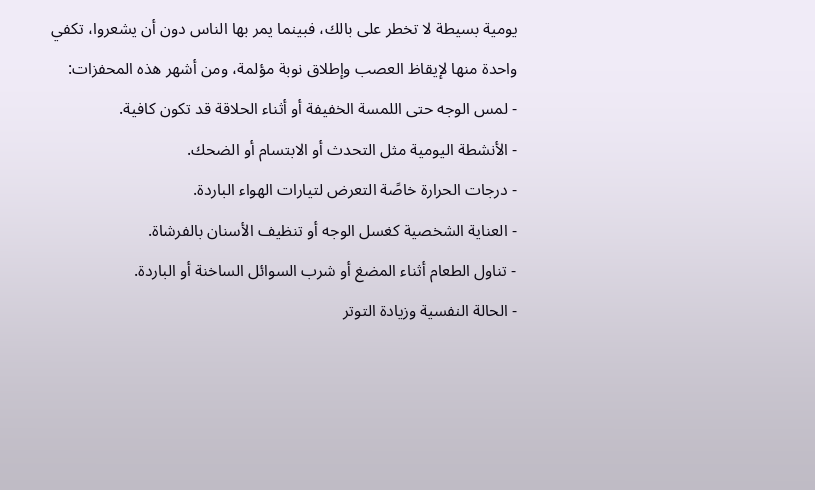يومية بسيطة لا تخطر على بالك، فبينما يمر بها الناس دون أن يشعروا، تكفي واحدة منها لإيقاظ العصب وإطلاق نوبة مؤلمة، ومن أشهر هذه المحفزات:
- لمس الوجه حتى اللمسة الخفيفة أو أثناء الحلاقة قد تكون كافية.
- الأنشطة اليومية مثل التحدث أو الابتسام أو الضحك.
- درجات الحرارة خاصًة التعرض لتيارات الهواء الباردة.
- العناية الشخصية كغسل الوجه أو تنظيف الأسنان بالفرشاة.
- تناول الطعام أثناء المضغ أو شرب السوائل الساخنة أو الباردة.
- الحالة النفسية وزيادة التوتر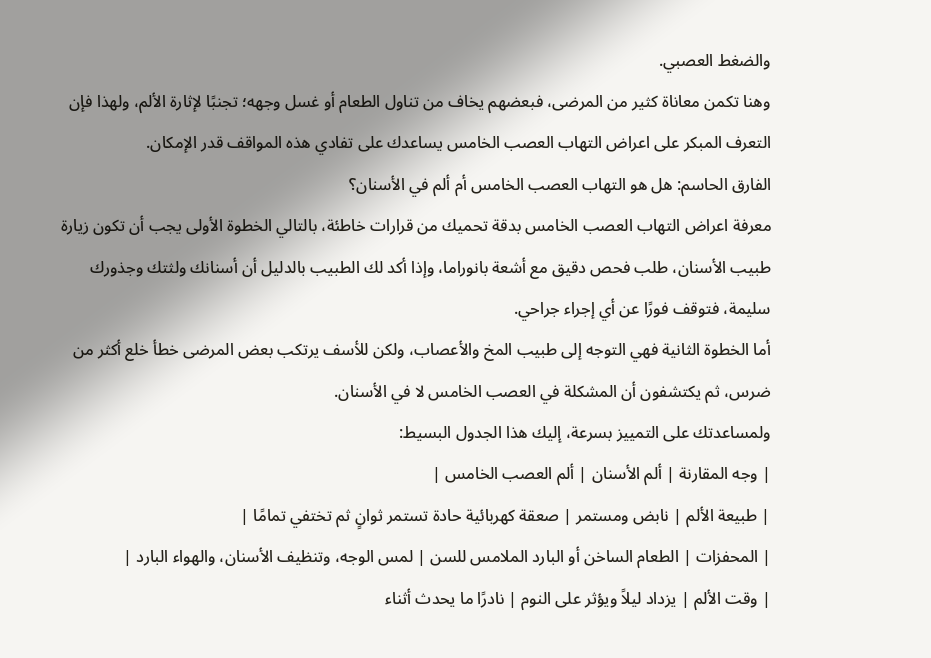والضغط العصبي.
وهنا تكمن معاناة كثير من المرضى، فبعضهم يخاف من تناول الطعام أو غسل وجهه؛ تجنبًا لإثارة الألم، ولهذا فإن التعرف المبكر على اعراض التهاب العصب الخامس يساعدك على تفادي هذه المواقف قدر الإمكان.
الفارق الحاسم: هل هو التهاب العصب الخامس أم ألم في الأسنان؟
معرفة اعراض التهاب العصب الخامس بدقة تحميك من قرارات خاطئة، بالتالي الخطوة الأولى يجب أن تكون زيارة طبيب الأسنان، طلب فحص دقيق مع أشعة بانوراما، وإذا أكد لك الطبيب بالدليل أن أسنانك ولثتك وجذورك سليمة، فتوقف فورًا عن أي إجراء جراحي.
أما الخطوة الثانية فهي التوجه إلى طبيب المخ والأعصاب، ولكن للأسف يرتكب بعض المرضى خطأ خلع أكثر من ضرس، ثم يكتشفون أن المشكلة في العصب الخامس لا في الأسنان.
ولمساعدتك على التمييز بسرعة، إليك هذا الجدول البسيط:
| وجه المقارنة | ألم الأسنان | ألم العصب الخامس |
| طبيعة الألم | نابض ومستمر | صعقة كهربائية حادة تستمر ثوانٍ ثم تختفي تمامًا |
| المحفزات | الطعام الساخن أو البارد الملامس للسن | لمس الوجه، وتنظيف الأسنان، والهواء البارد |
| وقت الألم | يزداد ليلاً ويؤثر على النوم | نادرًا ما يحدث أثناء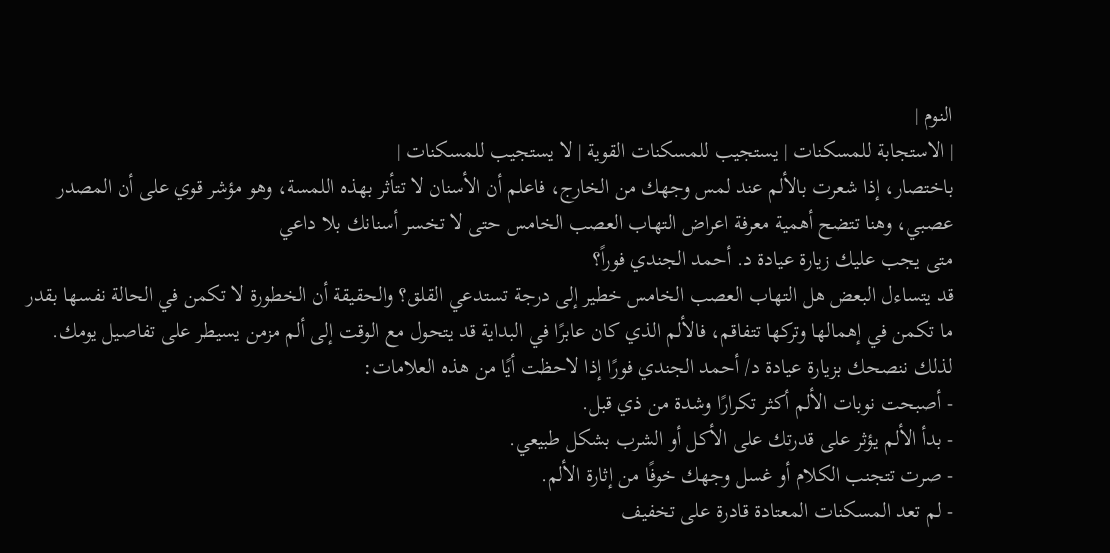النوم |
| الاستجابة للمسكنات | يستجيب للمسكنات القوية | لا يستجيب للمسكنات |
باختصار، إذا شعرت بالألم عند لمس وجهك من الخارج، فاعلم أن الأسنان لا تتأثر بهذه اللمسة، وهو مؤشر قوي على أن المصدر عصبي، وهنا تتضح أهمية معرفة اعراض التهاب العصب الخامس حتى لا تخسر أسنانك بلا داعي
متى يجب عليك زيارة عيادة د. أحمد الجندي فوراً؟
قد يتساءل البعض هل التهاب العصب الخامس خطير إلى درجة تستدعي القلق؟ والحقيقة أن الخطورة لا تكمن في الحالة نفسها بقدر ما تكمن في إهمالها وتركها تتفاقم، فالألم الذي كان عابرًا في البداية قد يتحول مع الوقت إلى ألم مزمن يسيطر على تفاصيل يومك.
لذلك ننصحك بزيارة عيادة د/ أحمد الجندي فورًا إذا لاحظت أيًا من هذه العلامات:
- أصبحت نوبات الألم أكثر تكرارًا وشدة من ذي قبل.
- بدأ الألم يؤثر على قدرتك على الأكل أو الشرب بشكل طبيعي.
- صرت تتجنب الكلام أو غسل وجهك خوفًا من إثارة الألم.
- لم تعد المسكنات المعتادة قادرة على تخفيف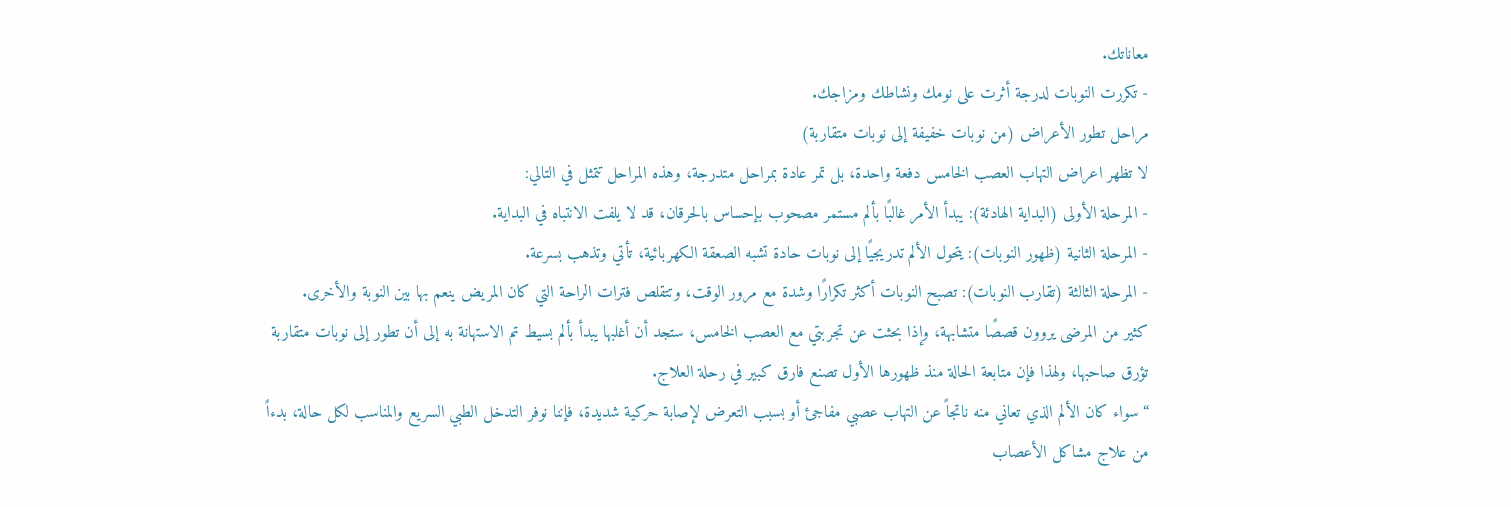معاناتك.
- تكررت النوبات لدرجة أثرت على نومك ونشاطك ومزاجك.
مراحل تطور الأعراض (من نوبات خفيفة إلى نوبات متقاربة)
لا تظهر اعراض التهاب العصب الخامس دفعة واحدة، بل تمر عادة بمراحل متدرجة، وهذه المراحل تتمثل في التالي:
- المرحلة الأولى (البداية الهادئة): يبدأ الأمر غالبًا بألم مستمر مصحوب بإحساس بالحرقان، قد لا يلفت الانتباه في البداية.
- المرحلة الثانية (ظهور النوبات): يتحول الألم تدريجيًا إلى نوبات حادة تشبه الصعقة الكهربائية، تأتي وتذهب بسرعة.
- المرحلة الثالثة (تقارب النوبات): تصبح النوبات أكثر تكرارًا وشدة مع مرور الوقت، وتتقلص فترات الراحة التي كان المريض ينعم بها بين النوبة والأخرى.
كثير من المرضى يروون قصصًا متشابهة، وإذا بحثت عن تجربتي مع العصب الخامس، ستجد أن أغلبها يبدأ بألم بسيط تم الاستهانة به إلى أن تطور إلى نوبات متقاربة تؤرق صاحبها، ولهذا فإن متابعة الحالة منذ ظهورها الأول تصنع فارق كبير في رحلة العلاج.
“سواء كان الألم الذي تعاني منه ناتجاً عن التهاب عصبي مفاجئ أو بسبب التعرض لإصابة حركية شديدة، فإننا نوفر التدخل الطبي السريع والمناسب لكل حالة، بدءاً من علاج مشاكل الأعصاب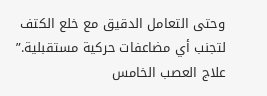وحتى التعامل الدقيق مع خلع الكتف لتجنب أي مضاعفات حركية مستقبلية.”
علاج العصب الخامس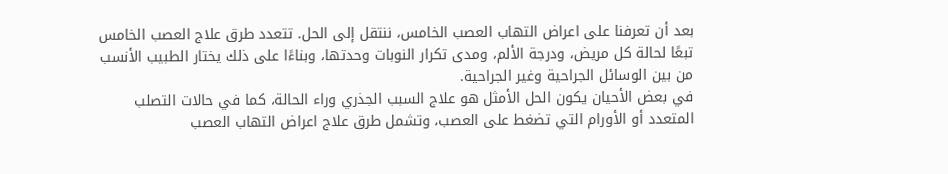بعد أن تعرفنا على اعراض التهاب العصب الخامس، ننتقل إلى الحل. تتعدد طرق علاج العصب الخامس تبعًا لحالة كل مريض، ودرجة الألم، ومدى تكرار النوبات وحدتها، وبناءًا على ذلك يختار الطبيب الأنسب من بين الوسائل الجراحية وغير الجراحية.
في بعض الأحيان يكون الحل الأمثل هو علاج السبب الجذري وراء الحالة، كما في حالات التصلب المتعدد أو الأورام التي تضغط على العصب، وتشمل طرق علاج اعراض التهاب العصب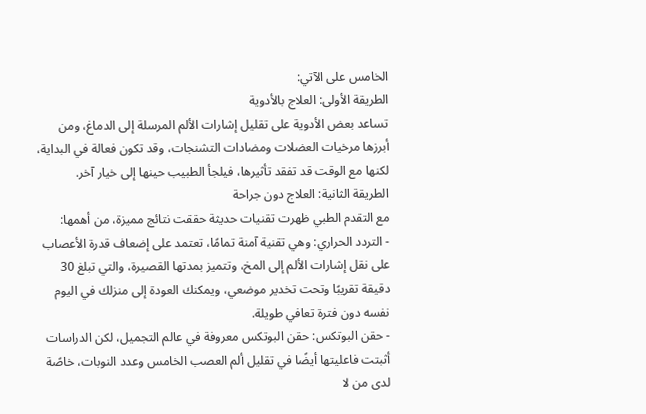الخامس على الآتي:
الطريقة الأولى: العلاج بالأدوية
تساعد بعض الأدوية على تقليل إشارات الألم المرسلة إلى الدماغ، ومن أبرزها مرخيات العضلات ومضادات التشنجات، وقد تكون فعالة في البداية، لكنها مع الوقت قد تفقد تأثيرها، فيلجأ الطبيب حينها إلى خيار آخر.
الطريقة الثانية: العلاج دون جراحة
مع التقدم الطبي ظهرت تقنيات حديثة حققت نتائج مميزة، من أهمها:
- التردد الحراري: وهي تقنية آمنة تمامًا، تعتمد على إضعاف قدرة الأعصاب على نقل إشارات الألم إلى المخ، وتتميز بمدتها القصيرة، والتي تبلغ 30 دقيقة تقريبًا وتحت تخدير موضعي، ويمكنك العودة إلى منزلك في اليوم نفسه دون فترة تعافي طويلة.
- حقن البوتكس: حقن البوتكس معروفة في عالم التجميل، لكن الدراسات أثبتت فاعليتها أيضًا في تقليل ألم العصب الخامس وعدد النوبات، خاصًة لدى من لا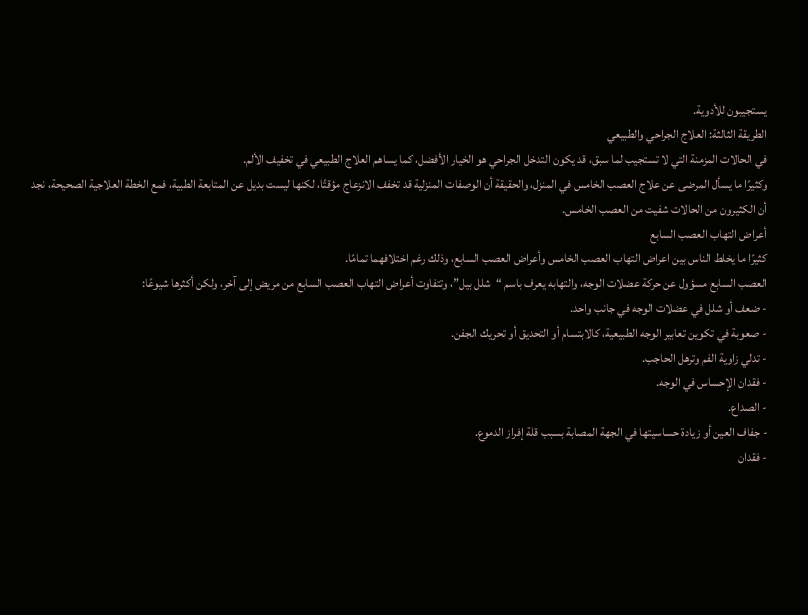يستجيبون للأدوية.
الطريقة الثالثة: العلاج الجراحي والطبيعي
في الحالات المزمنة التي لا تستجيب لما سبق، قد يكون التدخل الجراحي هو الخيار الأفضل، كما يساهم العلاج الطبيعي في تخفيف الألم.
وكثيرًا ما يسأل المرضى عن علاج العصب الخامس في المنزل، والحقيقة أن الوصفات المنزلية قد تخفف الانزعاج مؤقتًا، لكنها ليست بديل عن المتابعة الطبية، فمع الخطة العلاجية الصحيحة، نجد أن الكثيرون من الحالات شفيت من العصب الخامس.
أعراض التهاب العصب السابع
كثيرًا ما يخلط الناس بين اعراض التهاب العصب الخامس وأعراض العصب السابع، وذلك رغم اختلافهما تمامًا.
العصب السابع مسؤول عن حركة عضلات الوجه، والتهابه يعرف باسم “شلل بيل”، وتتفاوت أعراض التهاب العصب السابع من مريض إلى آخر، ولكن أكثرها شيوعًا:
- ضعف أو شلل في عضلات الوجه في جانب واحد.
- صعوبة في تكوين تعابير الوجه الطبيعية، كالابتسام أو التحديق أو تحريك الجفن.
- تدلي زاوية الفم وترهل الحاجب.
- فقدان الإحساس في الوجه.
- الصداع.
- جفاف العين أو زيادة حساسيتها في الجهة المصابة بسبب قلة إفراز الدموع.
- فقدان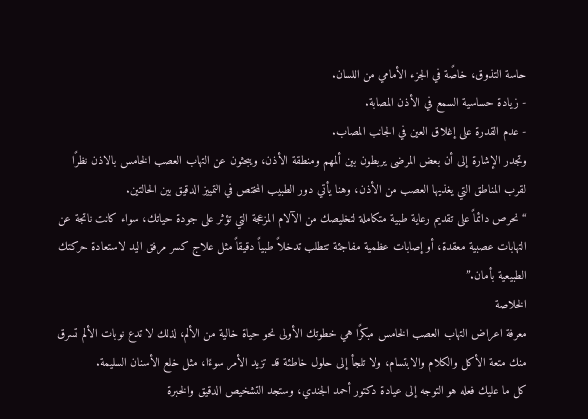حاسة التذوق، خاصًة في الجزء الأمامي من اللسان.
- زيادة حساسية السمع في الأذن المصابة.
- عدم القدرة على إغلاق العين في الجانب المصاب.
وتجدر الإشارة إلى أن بعض المرضى يربطون بين ألمهم ومنطقة الأذن، ويبحثون عن التهاب العصب الخامس بالاذن نظرًا لقرب المناطق التي يغذيها العصب من الأذن، وهنا يأتي دور الطبيب المختص في التمييز الدقيق بين الحالتين.
“نحرص دائماً على تقديم رعاية طبية متكاملة لتخليصك من الآلام المزعجة التي تؤثر على جودة حياتك، سواء كانت ناتجة عن التهابات عصبية معقدة، أو إصابات عظمية مفاجئة تتطلب تدخلاً طبياً دقيقاً مثل علاج كسر مرفق اليد لاستعادة حركتك الطبيعية بأمان.”
الخلاصة
معرفة اعراض التهاب العصب الخامس مبكرًا هي خطوتك الأولى نحو حياة خالية من الألم، لذلك لا تدع نوبات الألم تسرق منك متعة الأكل والكلام والابتسام، ولا تلجأ إلى حلول خاطئة قد تزيد الأمر سوءًا، مثل خلع الأسنان السليمة.
كل ما عليك فعله هو التوجه إلى عيادة دكتور أحمد الجندي، وستجد التشخيص الدقيق والخبرة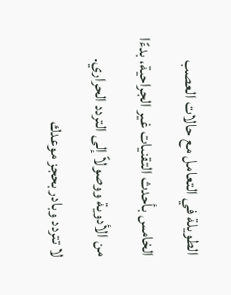الطويلة في التعامل مع حالات العصب الخامس بأحدث التقنيات غير الجراحية، بدءًا من الأدوية ووصولاً إلى التردد الحراري.
لا تتردد وبادر بحجز موعدك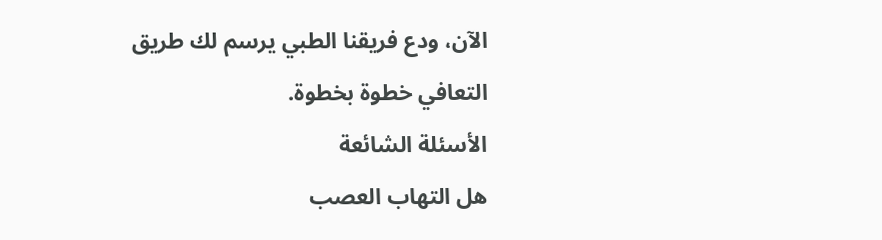الآن، ودع فريقنا الطبي يرسم لك طريق التعافي خطوة بخطوة.
الأسئلة الشائعة
هل التهاب العصب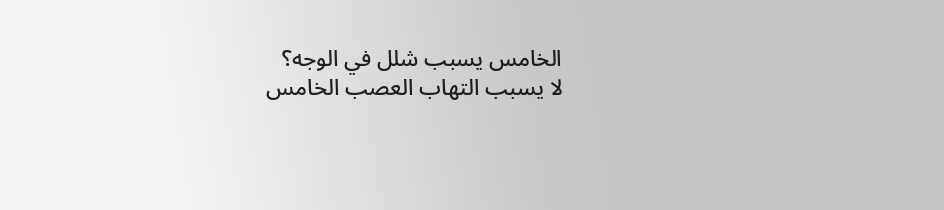الخامس يسبب شلل في الوجه؟
لا يسبب التهاب العصب الخامس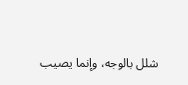شلل بالوجه، وإنما يصيب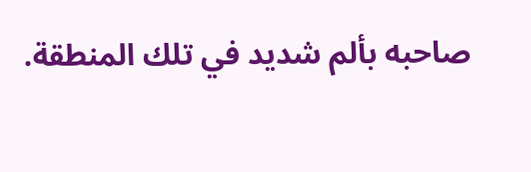صاحبه بألم شديد في تلك المنطقة.